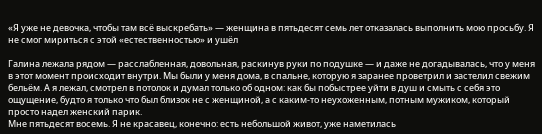«Я уже не девочка, чтобы там всё выскребать» — женщина в пятьдесят семь лет отказалась выполнить мою просьбу. Я не смог мириться с этой «естественностью» и ушёл

Галина лежала рядом — расслабленная, довольная, раскинув руки по подушке — и даже не догадывалась, что у меня в этот момент происходит внутри. Мы были у меня дома, в спальне, которую я заранее проветрил и застелил свежим бельём. А я лежал, смотрел в потолок и думал только об одном: как бы побыстрее уйти в душ и смыть с себя это ощущение, будто я только что был близок не с женщиной, а с каким-то неухоженным, потным мужиком, который просто надел женский парик.
Мне пятьдесят восемь. Я не красавец, конечно: есть небольшой живот, уже наметилась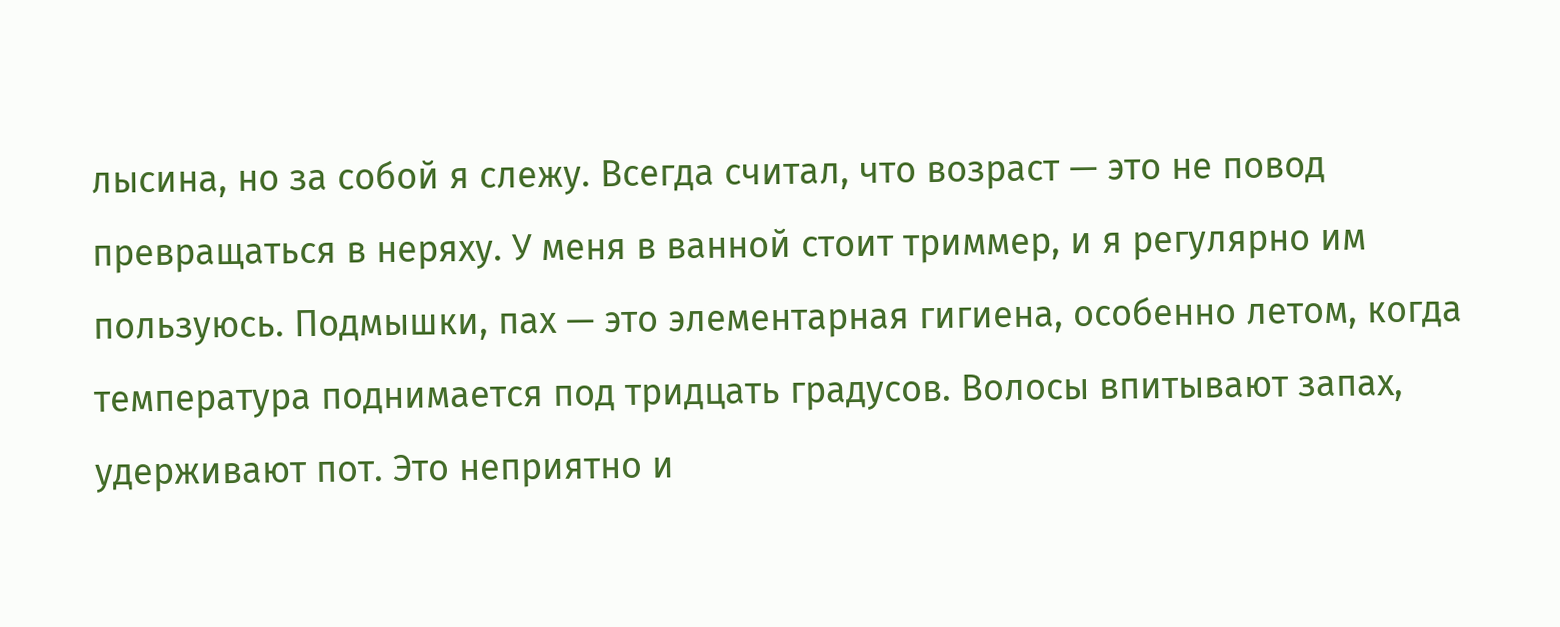лысина, но за собой я слежу. Всегда считал, что возраст — это не повод превращаться в неряху. У меня в ванной стоит триммер, и я регулярно им пользуюсь. Подмышки, пах — это элементарная гигиена, особенно летом, когда температура поднимается под тридцать градусов. Волосы впитывают запах, удерживают пот. Это неприятно и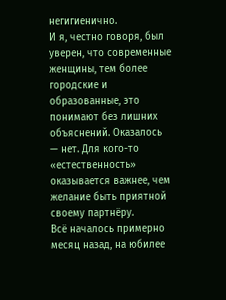негигиенично.
И я, честно говоря, был уверен, что современные женщины, тем более городские и образованные, это понимают без лишних объяснений. Оказалось — нет. Для кого-то «естественность» оказывается важнее, чем желание быть приятной своему партнёру.
Всё началось примерно месяц назад, на юбилее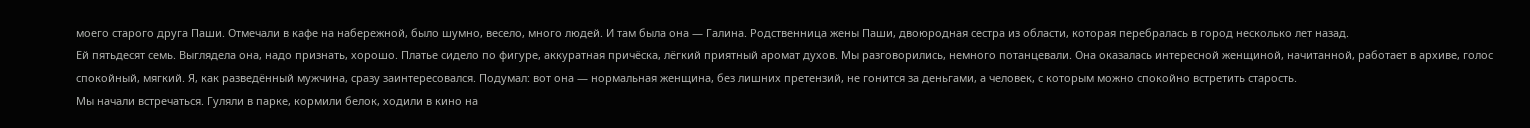моего старого друга Паши. Отмечали в кафе на набережной, было шумно, весело, много людей. И там была она — Галина. Родственница жены Паши, двоюродная сестра из области, которая перебралась в город несколько лет назад.
Ей пятьдесят семь. Выглядела она, надо признать, хорошо. Платье сидело по фигуре, аккуратная причёска, лёгкий приятный аромат духов. Мы разговорились, немного потанцевали. Она оказалась интересной женщиной, начитанной, работает в архиве, голос спокойный, мягкий. Я, как разведённый мужчина, сразу заинтересовался. Подумал: вот она — нормальная женщина, без лишних претензий, не гонится за деньгами, а человек, с которым можно спокойно встретить старость.
Мы начали встречаться. Гуляли в парке, кормили белок, ходили в кино на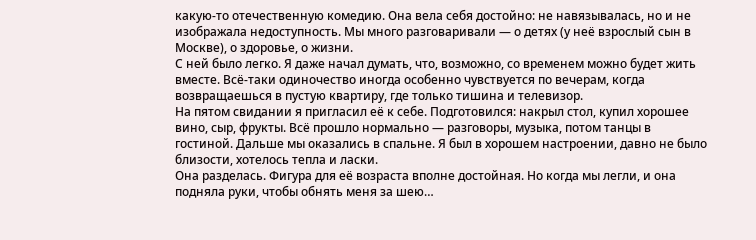какую-то отечественную комедию. Она вела себя достойно: не навязывалась, но и не изображала недоступность. Мы много разговаривали — о детях (у неё взрослый сын в Москве), о здоровье, о жизни.
С ней было легко. Я даже начал думать, что, возможно, со временем можно будет жить вместе. Всё-таки одиночество иногда особенно чувствуется по вечерам, когда возвращаешься в пустую квартиру, где только тишина и телевизор.
На пятом свидании я пригласил её к себе. Подготовился: накрыл стол, купил хорошее вино, сыр, фрукты. Всё прошло нормально — разговоры, музыка, потом танцы в гостиной. Дальше мы оказались в спальне. Я был в хорошем настроении, давно не было близости, хотелось тепла и ласки.
Она разделась. Фигура для её возраста вполне достойная. Но когда мы легли, и она подняла руки, чтобы обнять меня за шею…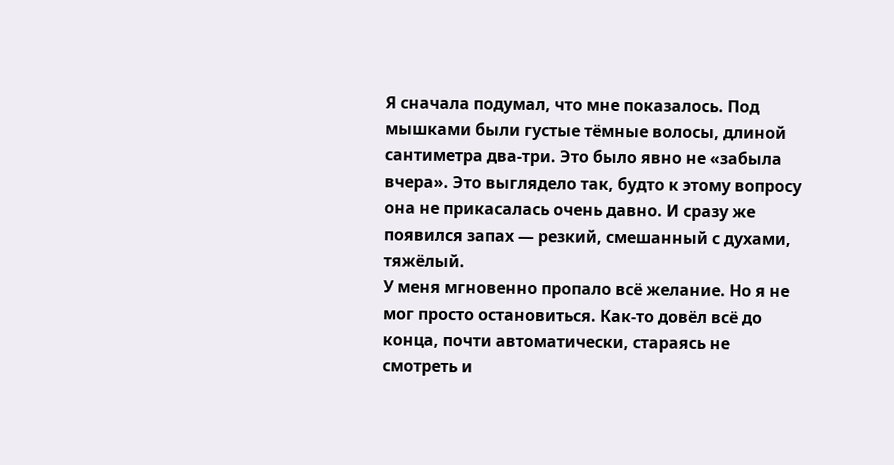Я сначала подумал, что мне показалось. Под мышками были густые тёмные волосы, длиной сантиметра два-три. Это было явно не «забыла вчера». Это выглядело так, будто к этому вопросу она не прикасалась очень давно. И сразу же появился запах — резкий, смешанный с духами, тяжёлый.
У меня мгновенно пропало всё желание. Но я не мог просто остановиться. Как-то довёл всё до конца, почти автоматически, стараясь не смотреть и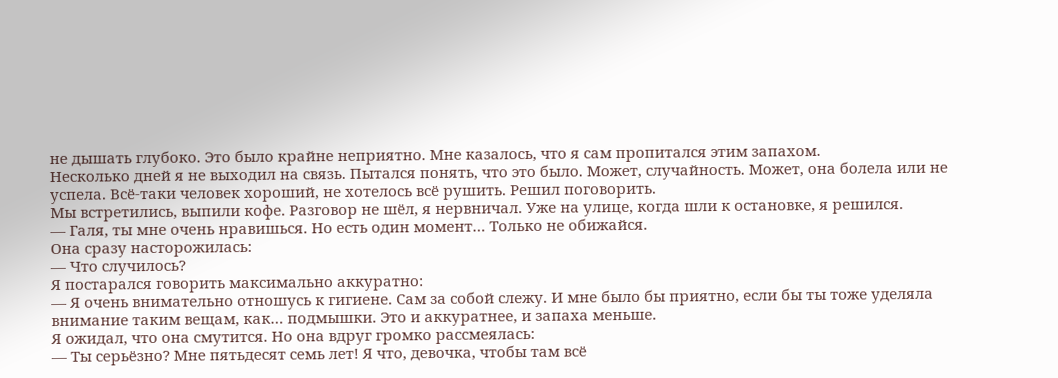не дышать глубоко. Это было крайне неприятно. Мне казалось, что я сам пропитался этим запахом.
Несколько дней я не выходил на связь. Пытался понять, что это было. Может, случайность. Может, она болела или не успела. Всё-таки человек хороший, не хотелось всё рушить. Решил поговорить.
Мы встретились, выпили кофе. Разговор не шёл, я нервничал. Уже на улице, когда шли к остановке, я решился.
— Галя, ты мне очень нравишься. Но есть один момент… Только не обижайся.
Она сразу насторожилась:
— Что случилось?
Я постарался говорить максимально аккуратно:
— Я очень внимательно отношусь к гигиене. Сам за собой слежу. И мне было бы приятно, если бы ты тоже уделяла внимание таким вещам, как… подмышки. Это и аккуратнее, и запаха меньше.
Я ожидал, что она смутится. Но она вдруг громко рассмеялась:
— Ты серьёзно? Мне пятьдесят семь лет! Я что, девочка, чтобы там всё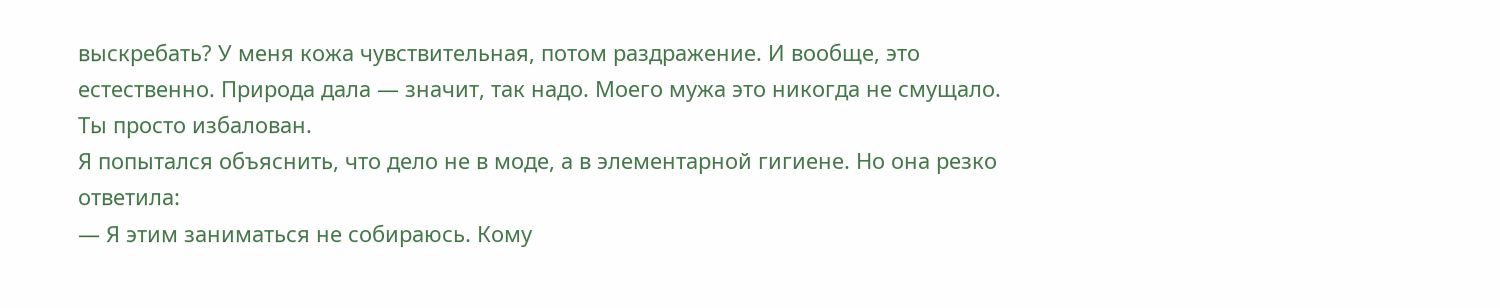выскребать? У меня кожа чувствительная, потом раздражение. И вообще, это естественно. Природа дала — значит, так надо. Моего мужа это никогда не смущало. Ты просто избалован.
Я попытался объяснить, что дело не в моде, а в элементарной гигиене. Но она резко ответила:
— Я этим заниматься не собираюсь. Кому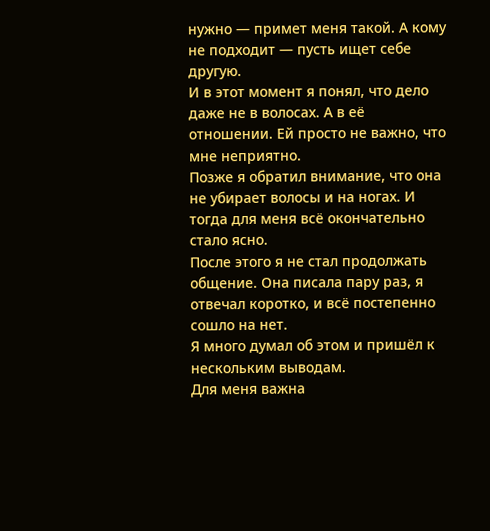нужно — примет меня такой. А кому не подходит — пусть ищет себе другую.
И в этот момент я понял, что дело даже не в волосах. А в её отношении. Ей просто не важно, что мне неприятно.
Позже я обратил внимание, что она не убирает волосы и на ногах. И тогда для меня всё окончательно стало ясно.
После этого я не стал продолжать общение. Она писала пару раз, я отвечал коротко, и всё постепенно сошло на нет.
Я много думал об этом и пришёл к нескольким выводам.
Для меня важна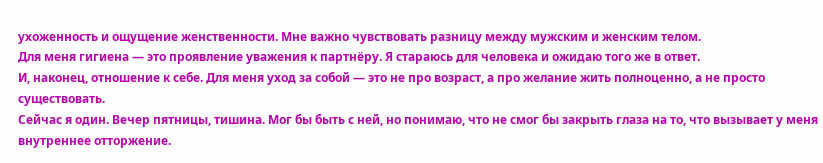ухоженность и ощущение женственности. Мне важно чувствовать разницу между мужским и женским телом.
Для меня гигиена — это проявление уважения к партнёру. Я стараюсь для человека и ожидаю того же в ответ.
И, наконец, отношение к себе. Для меня уход за собой — это не про возраст, а про желание жить полноценно, а не просто существовать.
Сейчас я один. Вечер пятницы, тишина. Мог бы быть с ней, но понимаю, что не смог бы закрыть глаза на то, что вызывает у меня внутреннее отторжение.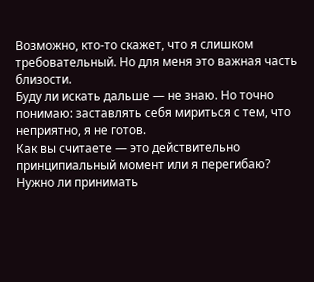Возможно, кто-то скажет, что я слишком требовательный. Но для меня это важная часть близости.
Буду ли искать дальше — не знаю. Но точно понимаю: заставлять себя мириться с тем, что неприятно, я не готов.
Как вы считаете — это действительно принципиальный момент или я перегибаю? Нужно ли принимать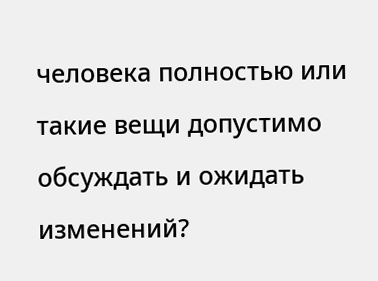человека полностью или такие вещи допустимо обсуждать и ожидать изменений?